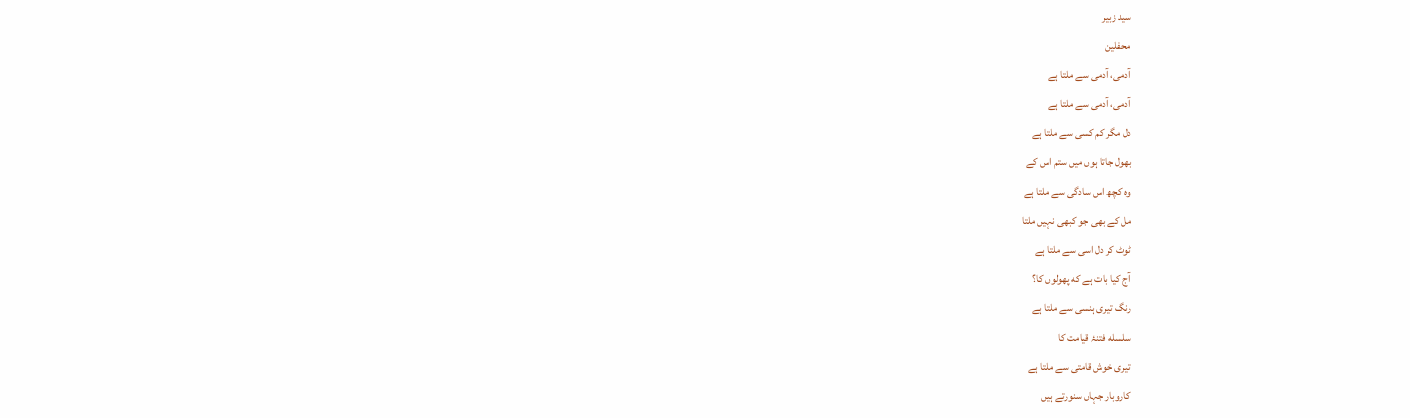سید زبیر
محفلین
آدمی، آدمی سے ملتا ہے
آدمی، آدمی سے ملتا ہے
دل مگر کم کسی سے ملتا ہے
بھول جاتا ہوں میں ستم اس کے
وہ کچھ اس سادگی سے ملتا ہے
مل کے بھی جو کبھی نہیں ملتا
ٹوٹ کر دل اسی سے ملتا ہے
آج کیا بات ہے که پھولوں کا؟
رنگ تیری ہنسی سے ملتا ہے
سلسله فتنۂ قیامت کا
تیری خوش قامتی سے ملتا ہے
کاروبار جہاں سنورتے ہیں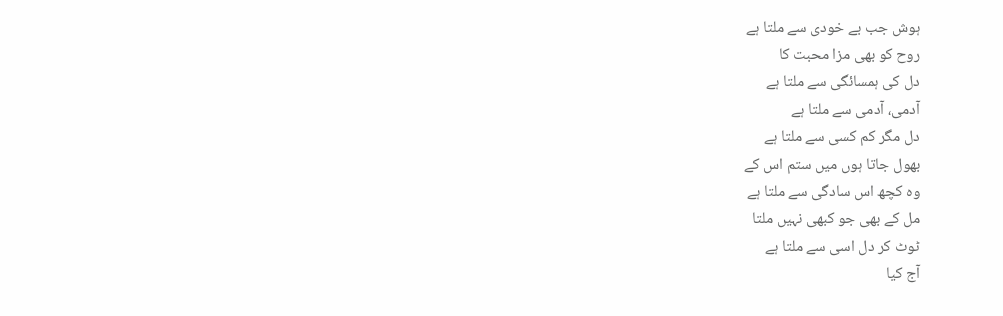ہوش جب بے خودی سے ملتا ہے
روح کو بهی مزا محبت کا
دل کی ہمسائگی سے ملتا ہے
آدمی، آدمی سے ملتا ہے
دل مگر کم کسی سے ملتا ہے
بھول جاتا ہوں میں ستم اس کے
وہ کچھ اس سادگی سے ملتا ہے
مل کے بھی جو کبھی نہیں ملتا
ٹوٹ کر دل اسی سے ملتا ہے
آج کیا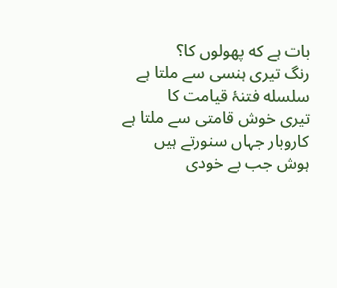بات ہے که پھولوں کا؟
رنگ تیری ہنسی سے ملتا ہے
سلسله فتنۂ قیامت کا
تیری خوش قامتی سے ملتا ہے
کاروبار جہاں سنورتے ہیں
ہوش جب بے خودی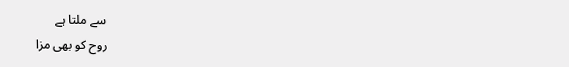سے ملتا ہے
روح کو بهی مزا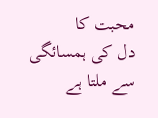محبت کا
دل کی ہمسائگی سے ملتا ہے